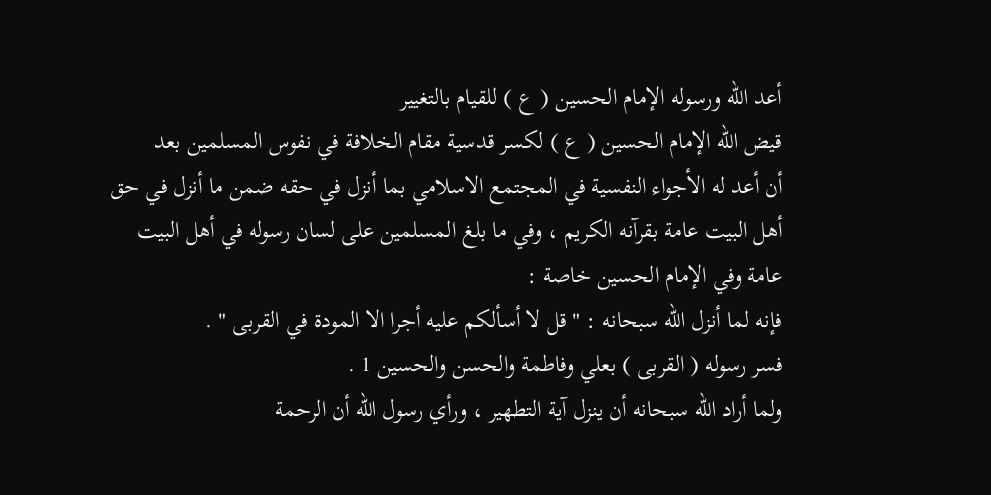أعد الله ورسوله الإمام الحسين ( ع ) للقيام بالتغيير
قيض الله الإمام الحسين ( ع ) لكسر قدسية مقام الخلافة في نفوس المسلمين بعد
أن أعد له الأجواء النفسية في المجتمع الاسلامي بما أنزل في حقه ضمن ما أنزل في حق
أهل البيت عامة بقرآنه الكريم ، وفي ما بلغ المسلمين على لسان رسوله في أهل البيت
عامة وفي الإمام الحسين خاصة :
فإنه لما أنزل الله سبحانه : " قل لا أسألكم عليه أجرا الا المودة في القربى " .
فسر رسوله ( القربى ) بعلي وفاطمة والحسن والحسين 1 .
ولما أراد الله سبحانه أن ينزل آية التطهير ، ورأي رسول الله أن الرحمة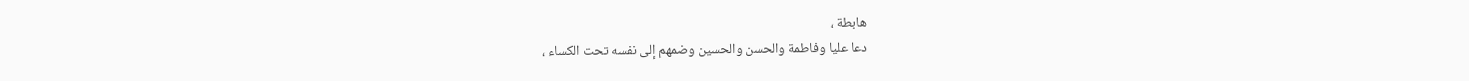هابطة ،
دعا عليا وفاطمة والحسن والحسين وضمهم إلى نفسه تحت الكساء ،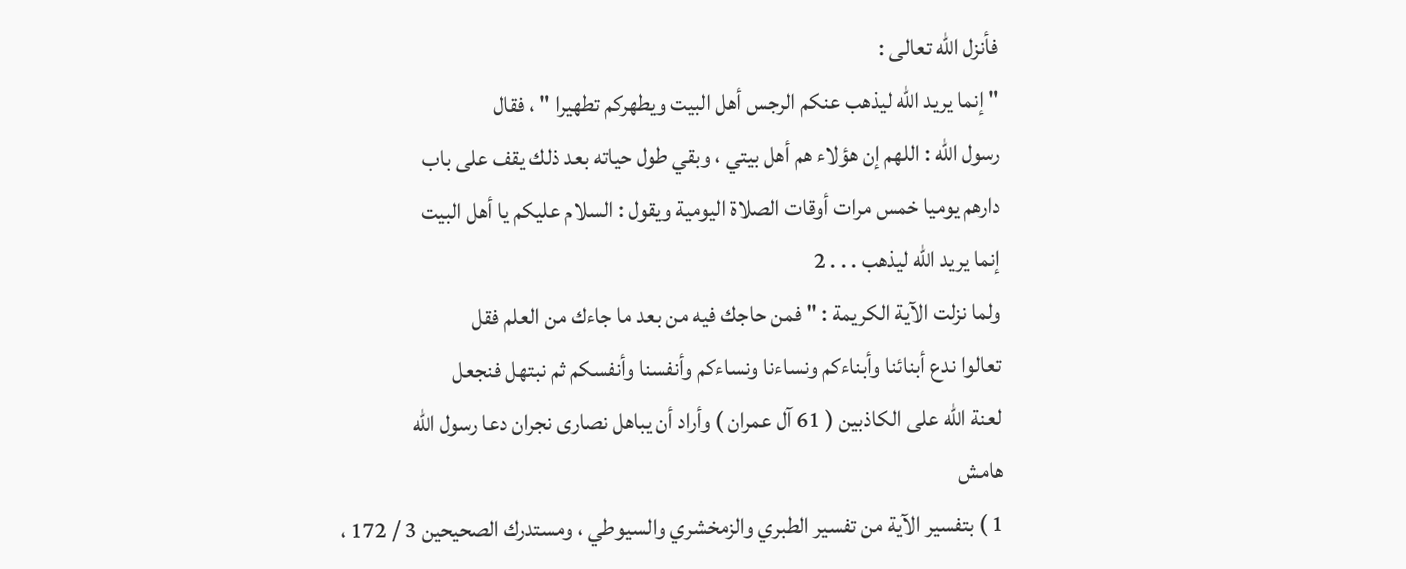فأنزل الله تعالى :
" إنما يريد الله ليذهب عنكم الرجس أهل البيت ويطهركم تطهيرا " ، فقال
رسول الله : اللهم إن هؤلاء هم أهل بيتي ، وبقي طول حياته بعد ذلك يقف على باب
دارهم يوميا خمس مرات أوقات الصلاة اليومية ويقول : السلام عليكم يا أهل البيت
إنما يريد الله ليذهب . . . 2
ولما نزلت الآية الكريمة : " فمن حاجك فيه من بعد ما جاءك من العلم فقل
تعالوا ندع أبنائنا وأبناءكم ونساءنا ونساءكم وأنفسنا وأنفسكم ثم نبتهل فنجعل
لعنة الله على الكاذبين ( 61 آل عمران ) وأراد أن يباهل نصارى نجران دعا رسول الله
هامش
1 ) بتفسير الآية من تفسير الطبري والزمخشري والسيوطي ، ومستدرك الصحيحين 3 / 172 ،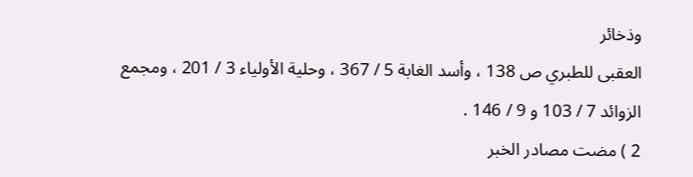وذخائر
العقبى للطبري ص 138 ، وأسد الغابة 5 / 367 ، وحلية الأولياء 3 / 201 ، ومجمع الزوائد 7 / 103 و 9 / 146 .
2 ) مضت مصادر الخبر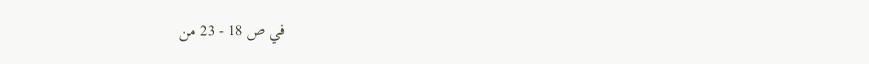في ص 18 - 23 من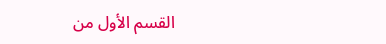القسم الأول من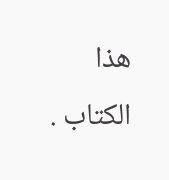هذا الكتاب .